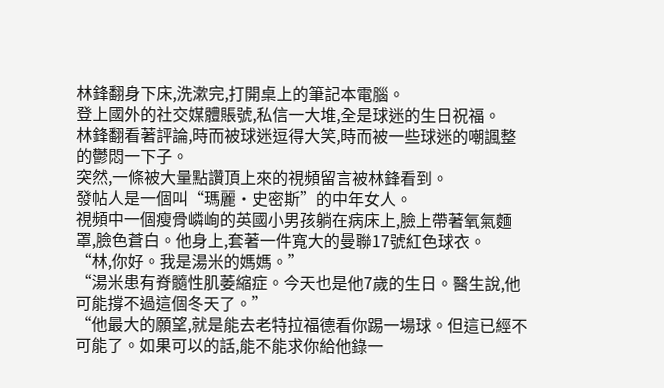林鋒翻身下床,洗漱完,打開桌上的筆記本電腦。
登上國外的社交媒體賬號,私信一大堆,全是球迷的生日祝福。
林鋒翻看著評論,時而被球迷逗得大笑,時而被一些球迷的嘲諷整的鬱悶一下子。
突然,一條被大量點讚頂上來的視頻留言被林鋒看到。
發帖人是一個叫“瑪麗·史密斯”的中年女人。
視頻中一個瘦骨嶙峋的英國小男孩躺在病床上,臉上帶著氧氣麵罩,臉色蒼白。他身上,套著一件寬大的曼聯17號紅色球衣。
“林,你好。我是湯米的媽媽。”
“湯米患有脊髓性肌萎縮症。今天也是他7歲的生日。醫生說,他可能撐不過這個冬天了。”
“他最大的願望,就是能去老特拉福德看你踢一場球。但這已經不可能了。如果可以的話,能不能求你給他錄一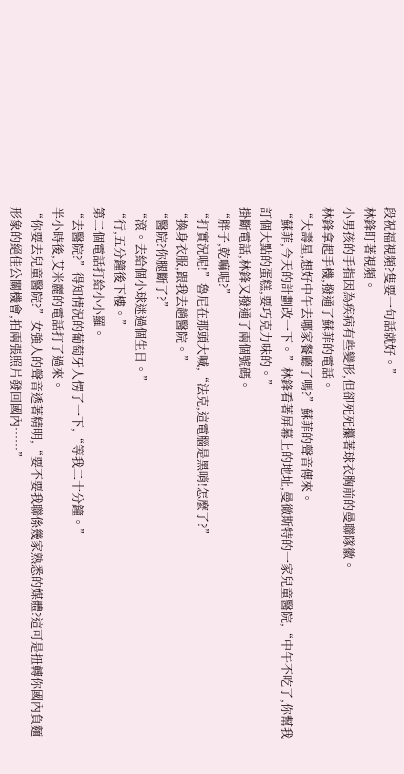段祝福視頻?隻要一句話就好。”
林鋒盯著視頻。
小男孩的手指因為疾病有些變形,但卻死死攥著球衣胸前的曼聯隊徽。
林鋒拿起手機,撥通了蘇菲的電話。
“大壽星,想好中午去哪家餐廳了嗎?”蘇菲的聲音傳來。
“蘇菲,今天的計劃改一下。”林鋒看著屏幕上的地址,曼徹斯特的一家兒童醫院,“中午不吃了,你幫我訂個大點的蛋糕,要巧克力味的。”
掛斷電話,林鋒又撥通了兩個號碼。
“胖子,乾嘛呢?”
“打實況呢!”魯尼在那頭大喊,“法克,這電腦是黑哨!怎麼了?”
“換身衣服,跟我去趟醫院。”
“醫院?你腿斷了?”
“滾。去給個小球迷過個生日。”
“行,五分鐘後下樓。”
第二個電話打給小小羅。
“去醫院?”得知情況的葡萄牙人愣了一下,“等我二十分鐘。”
半小時後,艾米麗的電話打了過來。
“你要去兒童醫院?”女強人的聲音透著精明,“要不要我聯係幾家熟悉的媒體?這可是扭轉你國內負麵形象的絕佳公關機會,拍兩張照片發回國內……”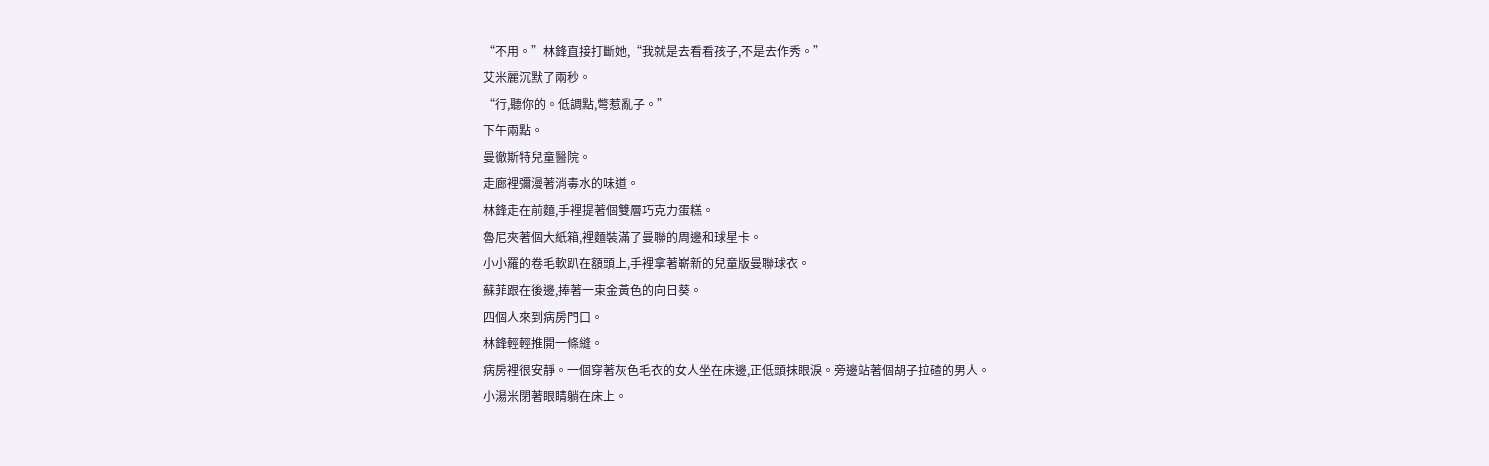“不用。”林鋒直接打斷她,“我就是去看看孩子,不是去作秀。”
艾米麗沉默了兩秒。
“行,聽你的。低調點,彆惹亂子。”
下午兩點。
曼徹斯特兒童醫院。
走廊裡彌漫著消毒水的味道。
林鋒走在前麵,手裡提著個雙層巧克力蛋糕。
魯尼夾著個大紙箱,裡麵裝滿了曼聯的周邊和球星卡。
小小羅的卷毛軟趴在額頭上,手裡拿著嶄新的兒童版曼聯球衣。
蘇菲跟在後邊,捧著一束金黃色的向日葵。
四個人來到病房門口。
林鋒輕輕推開一條縫。
病房裡很安靜。一個穿著灰色毛衣的女人坐在床邊,正低頭抹眼淚。旁邊站著個胡子拉碴的男人。
小湯米閉著眼睛躺在床上。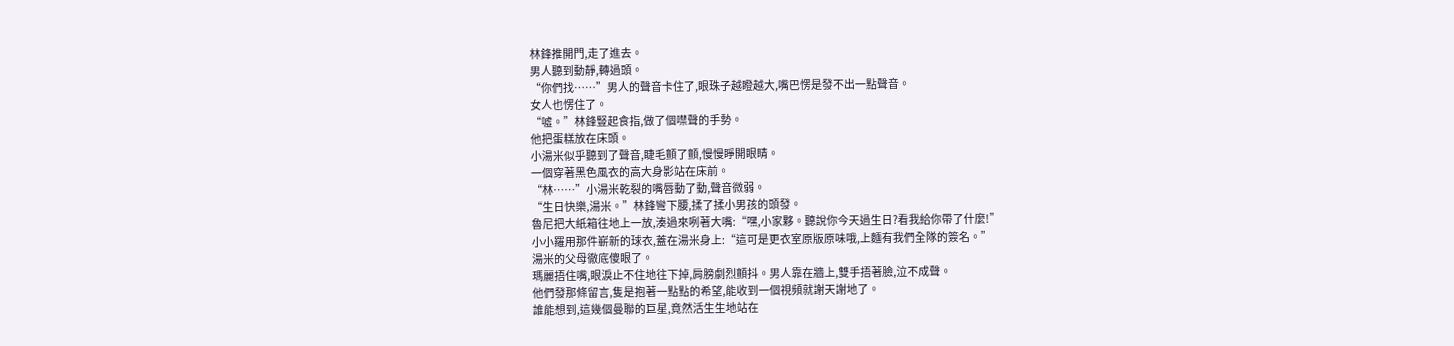林鋒推開門,走了進去。
男人聽到動靜,轉過頭。
“你們找……”男人的聲音卡住了,眼珠子越瞪越大,嘴巴愣是發不出一點聲音。
女人也愣住了。
“噓。”林鋒豎起食指,做了個噤聲的手勢。
他把蛋糕放在床頭。
小湯米似乎聽到了聲音,睫毛顫了顫,慢慢睜開眼睛。
一個穿著黑色風衣的高大身影站在床前。
“林……”小湯米乾裂的嘴唇動了動,聲音微弱。
“生日快樂,湯米。”林鋒彎下腰,揉了揉小男孩的頭發。
魯尼把大紙箱往地上一放,湊過來咧著大嘴:“嘿,小家夥。聽說你今天過生日?看我給你帶了什麼!”
小小羅用那件嶄新的球衣,蓋在湯米身上:“這可是更衣室原版原味哦,上麵有我們全隊的簽名。”
湯米的父母徹底傻眼了。
瑪麗捂住嘴,眼淚止不住地往下掉,肩膀劇烈顫抖。男人靠在牆上,雙手捂著臉,泣不成聲。
他們發那條留言,隻是抱著一點點的希望,能收到一個視頻就謝天謝地了。
誰能想到,這幾個曼聯的巨星,竟然活生生地站在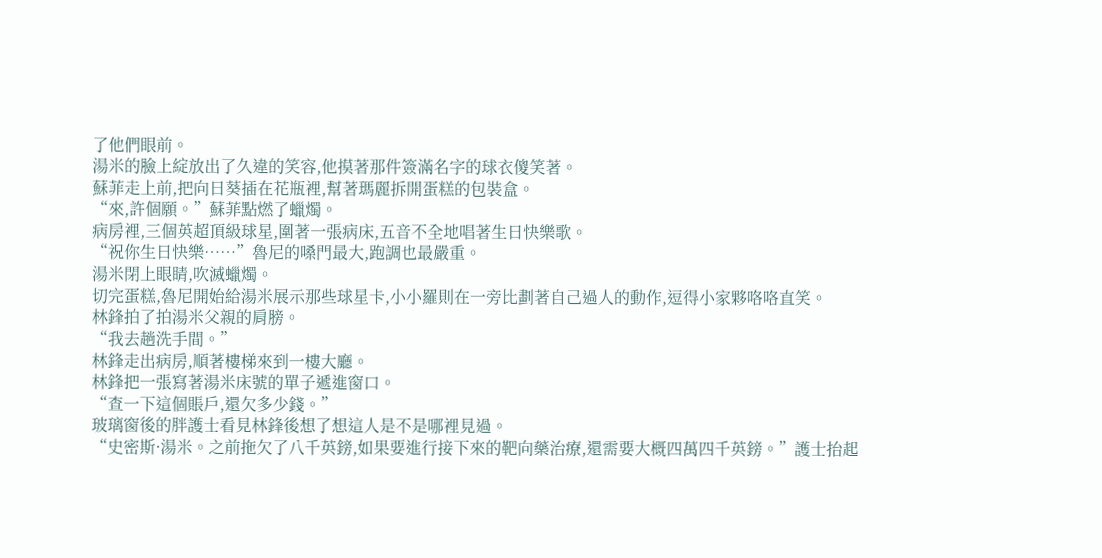了他們眼前。
湯米的臉上綻放出了久違的笑容,他摸著那件簽滿名字的球衣傻笑著。
蘇菲走上前,把向日葵插在花瓶裡,幫著瑪麗拆開蛋糕的包裝盒。
“來,許個願。”蘇菲點燃了蠟燭。
病房裡,三個英超頂級球星,圍著一張病床,五音不全地唱著生日快樂歌。
“祝你生日快樂……”魯尼的嗓門最大,跑調也最嚴重。
湯米閉上眼睛,吹滅蠟燭。
切完蛋糕,魯尼開始給湯米展示那些球星卡,小小羅則在一旁比劃著自己過人的動作,逗得小家夥咯咯直笑。
林鋒拍了拍湯米父親的肩膀。
“我去趟洗手間。”
林鋒走出病房,順著樓梯來到一樓大廳。
林鋒把一張寫著湯米床號的單子遞進窗口。
“查一下這個賬戶,還欠多少錢。”
玻璃窗後的胖護士看見林鋒後想了想這人是不是哪裡見過。
“史密斯·湯米。之前拖欠了八千英鎊,如果要進行接下來的靶向藥治療,還需要大概四萬四千英鎊。”護士抬起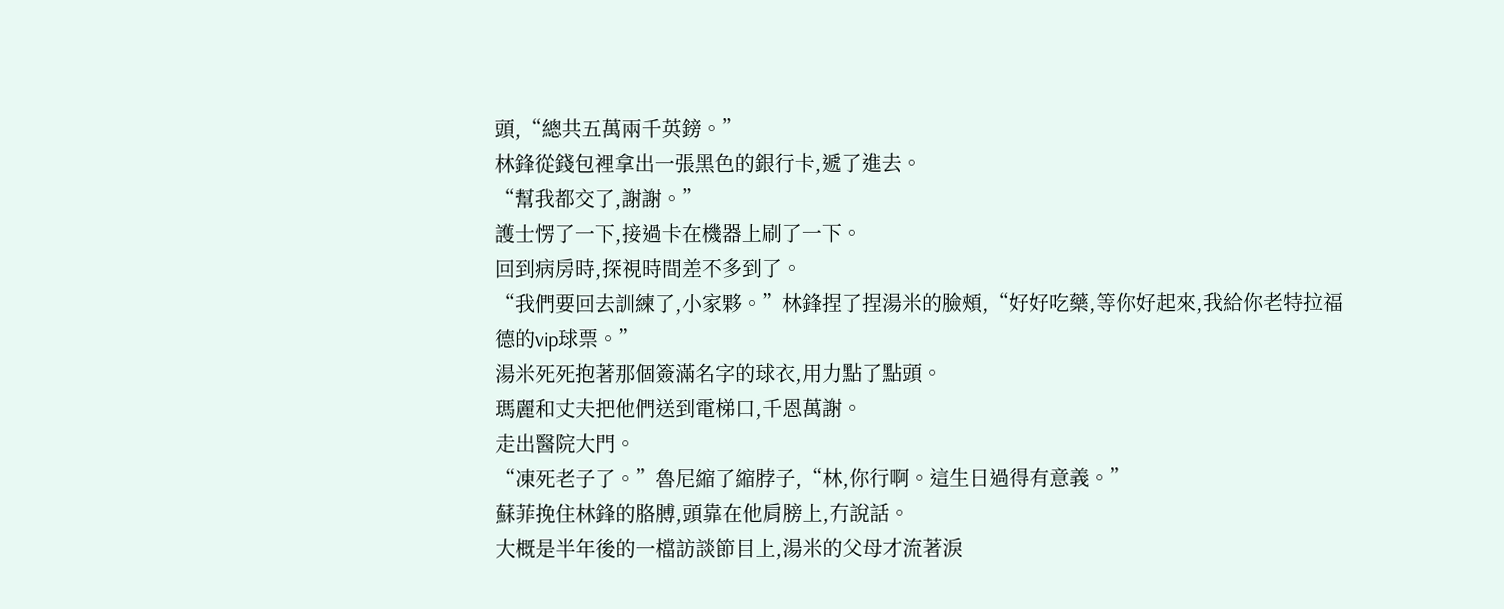頭,“總共五萬兩千英鎊。”
林鋒從錢包裡拿出一張黑色的銀行卡,遞了進去。
“幫我都交了,謝謝。”
護士愣了一下,接過卡在機器上刷了一下。
回到病房時,探視時間差不多到了。
“我們要回去訓練了,小家夥。”林鋒捏了捏湯米的臉頰,“好好吃藥,等你好起來,我給你老特拉福德的vip球票。”
湯米死死抱著那個簽滿名字的球衣,用力點了點頭。
瑪麗和丈夫把他們送到電梯口,千恩萬謝。
走出醫院大門。
“凍死老子了。”魯尼縮了縮脖子,“林,你行啊。這生日過得有意義。”
蘇菲挽住林鋒的胳膊,頭靠在他肩膀上,冇說話。
大概是半年後的一檔訪談節目上,湯米的父母才流著淚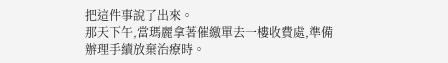把這件事說了出來。
那天下午,當瑪麗拿著催繳單去一樓收費處,準備辦理手續放棄治療時。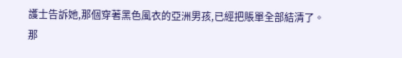護士告訴她,那個穿著黑色風衣的亞洲男孩,已經把賬單全部結清了。
那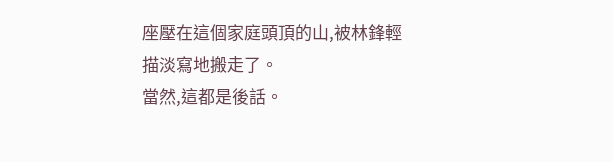座壓在這個家庭頭頂的山,被林鋒輕描淡寫地搬走了。
當然,這都是後話。